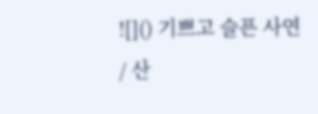![]() 기쁘고 슬픈 사연 / 산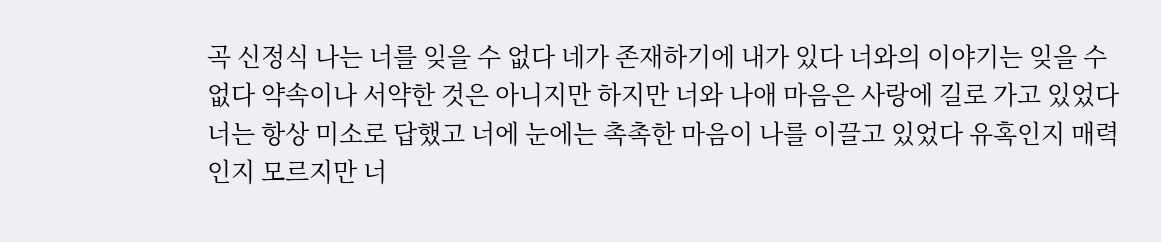곡 신정식 나는 너를 잊을 수 없다 네가 존재하기에 내가 있다 너와의 이야기는 잊을 수 없다 약속이나 서약한 것은 아니지만 하지만 너와 나애 마음은 사랑에 길로 가고 있었다 너는 항상 미소로 답했고 너에 눈에는 촉촉한 마음이 나를 이끌고 있었다 유혹인지 매력인지 모르지만 너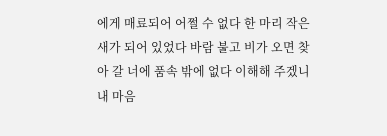에게 매료되어 어쩔 수 없다 한 마리 작은 새가 되어 있었다 바람 불고 비가 오면 찾아 갈 너에 품속 밖에 없다 이해해 주겠니 내 마음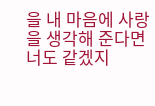을 내 마음에 사랑을 생각해 준다면 너도 같겠지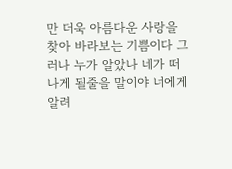만 더욱 아름다운 사랑을 찾아 바라보는 기쁨이다 그러나 누가 알았나 네가 떠나게 될줄을 말이야 너에게 알려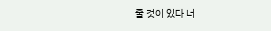줄 것이 있다 너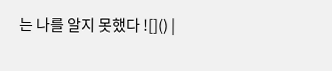는 나를 알지 못했다 ![]() |